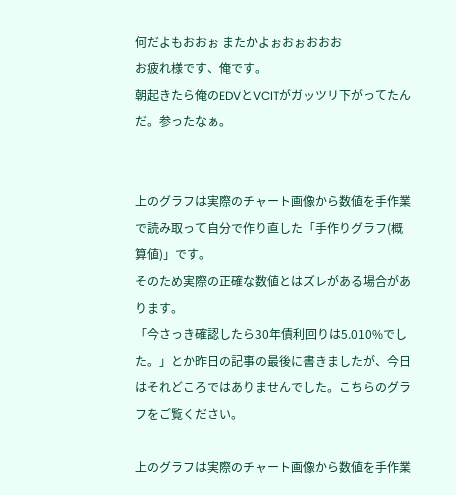何だよもおおぉ またかよぉおぉおおお
お疲れ様です、俺です。
朝起きたら俺のEDVとVCITがガッツリ下がってたんだ。参ったなぁ。


上のグラフは実際のチャート画像から数値を手作業で読み取って自分で作り直した「手作りグラフ(概算値)」です。
そのため実際の正確な数値とはズレがある場合があります。
「今さっき確認したら30年債利回りは5.010%でした。」とか昨日の記事の最後に書きましたが、今日はそれどころではありませんでした。こちらのグラフをご覧ください。

上のグラフは実際のチャート画像から数値を手作業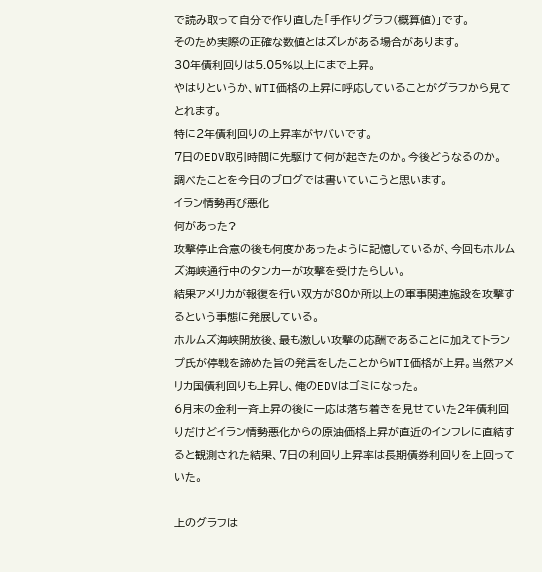で読み取って自分で作り直した「手作りグラフ(概算値)」です。
そのため実際の正確な数値とはズレがある場合があります。
30年債利回りは5.05%以上にまで上昇。
やはりというか、WTI価格の上昇に呼応していることがグラフから見てとれます。
特に2年債利回りの上昇率がヤバいです。
7日のEDV取引時間に先駆けて何が起きたのか。今後どうなるのか。
調べたことを今日のブログでは書いていこうと思います。
イラン情勢再び悪化
何があった?
攻撃停止合意の後も何度かあったように記憶しているが、今回もホルムズ海峡通行中のタンカーが攻撃を受けたらしい。
結果アメリカが報復を行い双方が80か所以上の軍事関連施設を攻撃するという事態に発展している。
ホルムズ海峡開放後、最も激しい攻撃の応酬であることに加えてトランプ氏が停戦を諦めた旨の発言をしたことからWTI価格が上昇。当然アメリカ国債利回りも上昇し、俺のEDVはゴミになった。
6月末の金利一斉上昇の後に一応は落ち着きを見せていた2年債利回りだけどイラン情勢悪化からの原油価格上昇が直近のインフレに直結すると観測された結果、7日の利回り上昇率は長期債券利回りを上回っていた。

上のグラフは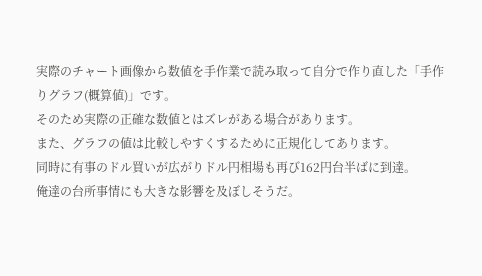実際のチャート画像から数値を手作業で読み取って自分で作り直した「手作りグラフ(概算値)」です。
そのため実際の正確な数値とはズレがある場合があります。
また、グラフの値は比較しやすくするために正規化してあります。
同時に有事のドル買いが広がりドル円相場も再び162円台半ばに到達。
俺達の台所事情にも大きな影響を及ぼしそうだ。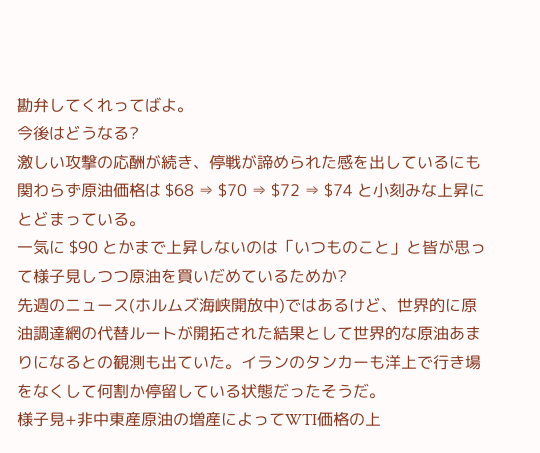勘弁してくれってばよ。
今後はどうなる?
激しい攻撃の応酬が続き、停戦が諦められた感を出しているにも関わらず原油価格は $68 ⇒ $70 ⇒ $72 ⇒ $74 と小刻みな上昇にとどまっている。
一気に $90 とかまで上昇しないのは「いつものこと」と皆が思って様子見しつつ原油を買いだめているためか?
先週のニュース(ホルムズ海峡開放中)ではあるけど、世界的に原油調達網の代替ルートが開拓された結果として世界的な原油あまりになるとの観測も出ていた。イランのタンカーも洋上で行き場をなくして何割か停留している状態だったそうだ。
様子見+非中東産原油の増産によってWTI価格の上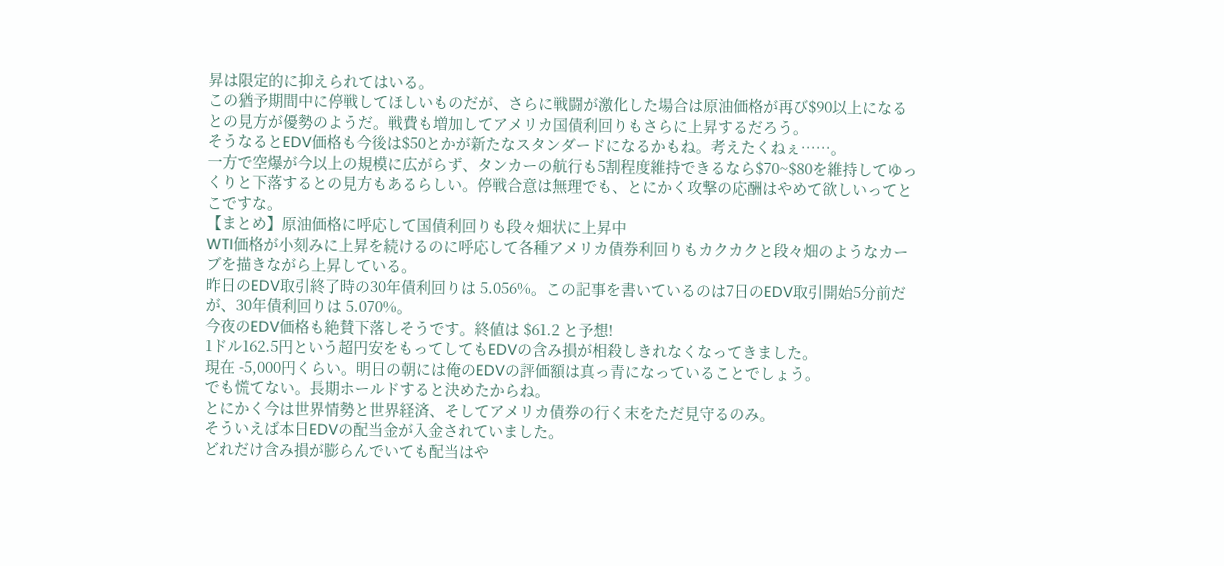昇は限定的に抑えられてはいる。
この猶予期間中に停戦してほしいものだが、さらに戦闘が激化した場合は原油価格が再び$90以上になるとの見方が優勢のようだ。戦費も増加してアメリカ国債利回りもさらに上昇するだろう。
そうなるとEDV価格も今後は$50とかが新たなスタンダードになるかもね。考えたくねぇ……。
一方で空爆が今以上の規模に広がらず、タンカーの航行も5割程度維持できるなら$70~$80を維持してゆっくりと下落するとの見方もあるらしい。停戦合意は無理でも、とにかく攻撃の応酬はやめて欲しいってとこですな。
【まとめ】原油価格に呼応して国債利回りも段々畑状に上昇中
WTI価格が小刻みに上昇を続けるのに呼応して各種アメリカ債券利回りもカクカクと段々畑のようなカーブを描きながら上昇している。
昨日のEDV取引終了時の30年債利回りは 5.056%。この記事を書いているのは7日のEDV取引開始5分前だが、30年債利回りは 5.070%。
今夜のEDV価格も絶賛下落しそうです。終値は $61.2 と予想!
1ドル162.5円という超円安をもってしてもEDVの含み損が相殺しきれなくなってきました。
現在 -5,000円くらい。明日の朝には俺のEDVの評価額は真っ青になっていることでしょう。
でも慌てない。長期ホールドすると決めたからね。
とにかく今は世界情勢と世界経済、そしてアメリカ債券の行く末をただ見守るのみ。
そういえば本日EDVの配当金が入金されていました。
どれだけ含み損が膨らんでいても配当はや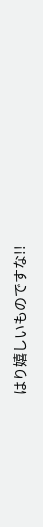はり嬉しいものですな!!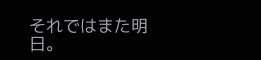それではまた明日。